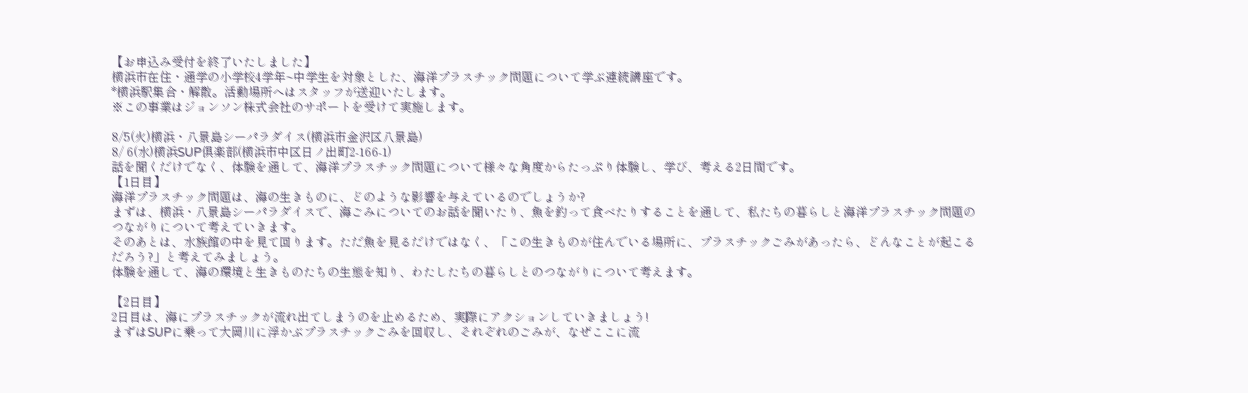【お申込み受付を終了いたしました】
横浜市在住・通学の小学校4学年~中学生を対象とした、海洋プラスチック問題について学ぶ連続講座です。
*横浜駅集合・解散。活動場所へはスタッフが送迎いたします。
※この事業はジョンソン株式会社のサポートを受けて実施します。

8/5(火)横浜・八景島シーパラダイス(横浜市金沢区八景島)
8/ 6(水)横浜SUP倶楽部(横浜市中区日ノ出町2-166-1)
話を聞くだけでなく、体験を通して、海洋プラスチック問題について様々な角度からたっぷり体験し、学び、考える2日間です。
【1日目】
海洋プラスチック問題は、海の生きものに、どのような影響を与えているのでしょうか?
まずは、横浜・八景島シーパラダイスで、海ごみについてのお話を聞いたり、魚を釣って食べたりすることを通して、私たちの暮らしと海洋プラスチック問題のつながりについて考えていきます。
そのあとは、水族館の中を見て回ります。ただ魚を見るだけではなく、「この生きものが住んでいる場所に、プラスチックごみがあったら、どんなことが起こるだろう?」と考えてみましょう。
体験を通して、海の環境と生きものたちの生態を知り、わたしたちの暮らしとのつながりについて考えます。

【2日目】
2日目は、海にプラスチックが流れ出てしまうのを止めるため、実際にアクションしていきましょう!
まずはSUPに乗って大岡川に浮かぶプラスチックごみを回収し、それぞれのごみが、なぜここに流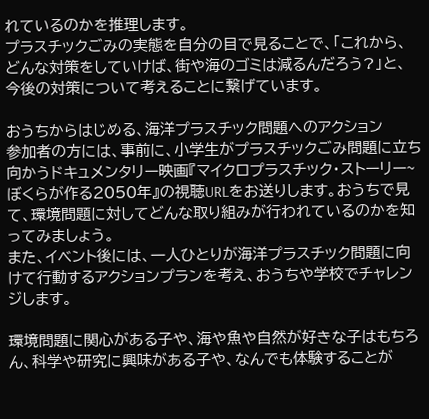れているのかを推理します。
プラスチックごみの実態を自分の目で見ることで、「これから、どんな対策をしていけば、街や海のゴミは減るんだろう?」と、今後の対策について考えることに繋げています。

おうちからはじめる、海洋プラスチック問題へのアクション
参加者の方には、事前に、小学生がプラスチックごみ問題に立ち向かうドキュメンタリー映画『マイクロプラスチック・ストーリー~ぼくらが作る2050年』の視聴URLをお送りします。おうちで見て、環境問題に対してどんな取り組みが行われているのかを知ってみましょう。
また、イベント後には、一人ひとりが海洋プラスチック問題に向けて行動するアクションプランを考え、おうちや学校でチャレンジします。

環境問題に関心がある子や、海や魚や自然が好きな子はもちろん、科学や研究に興味がある子や、なんでも体験することが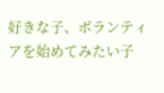好きな子、ボランティアを始めてみたい子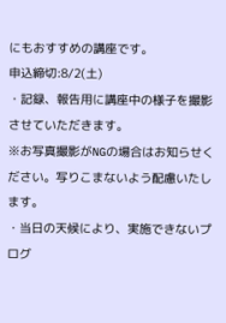にもおすすめの講座です。
申込締切:8/2(土)
・記録、報告用に講座中の様子を撮影させていただきます。
※お写真撮影がNGの場合はお知らせください。写りこまないよう配慮いたします。
・当日の天候により、実施できないプログ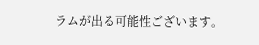ラムが出る可能性ございます。